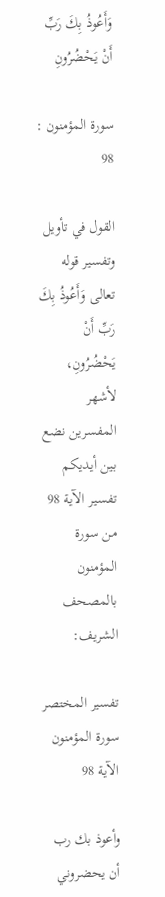وَأَعُوذُ بِكَ رَبِّ أَنْ يَحْضُرُونِ

سورة المؤمنون : 98

القول في تأويل وتفسير قوله تعالى وَأَعُوذُ بِكَ رَبِّ أَنْ يَحْضُرُونِ، لأشهر المفسرين نضع بين أيديكم تفسير الآية 98 من سورة المؤمنون بالمصحف الشريف:

تفسير المختصر سورة المؤمنون الآية 98

وأعوذ بك رب أن يحضروني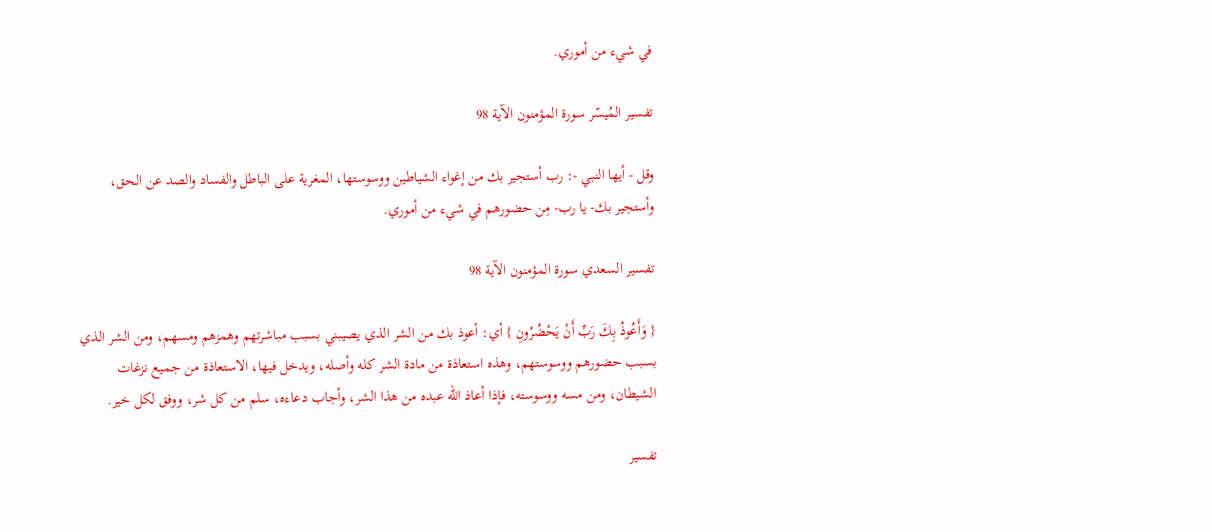في شيء من أموري.

تفسير المُيسّر سورة المؤمنون الآية 98

وقل - أيها النبي -: رب أستجير بك من إغواء الشياطين ووسوستها، المغرية على الباطل والفساد والصد عن الحق، وأستجير بك- يا رب- مِن حضورهم في شيء من أموري.

تفسير السعدي سورة المؤمنون الآية 98

{ وَأَعُوذُ بِكَ رَبِّ أَنْ يَحْضُرُونِ } أي: أعوذ بك من الشر الذي يصيبني بسبب مباشرتهم وهمزهم ومسهم، ومن الشر الذي بسبب حضورهم ووسوستهم، وهذه استعاذة من مادة الشر كله وأصله، ويدخل فيها، الاستعاذة من جميع نزغات الشيطان، ومن مسه ووسوسته، فإذا أعاذ الله عبده من هذا الشر، وأجاب دعاءه، سلم من كل شر، ووفق لكل خير.

تفسير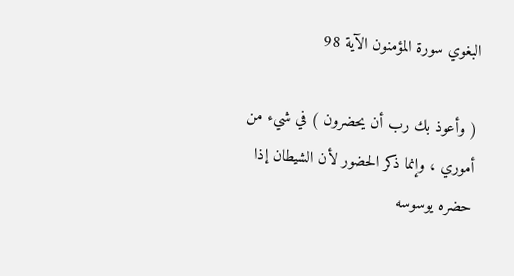البغوي سورة المؤمنون الآية 98

( وأعوذ بك رب أن يحضرون ) في شيء من أموري ، وإنما ذكر الحضور لأن الشيطان إذا حضره يوسوسه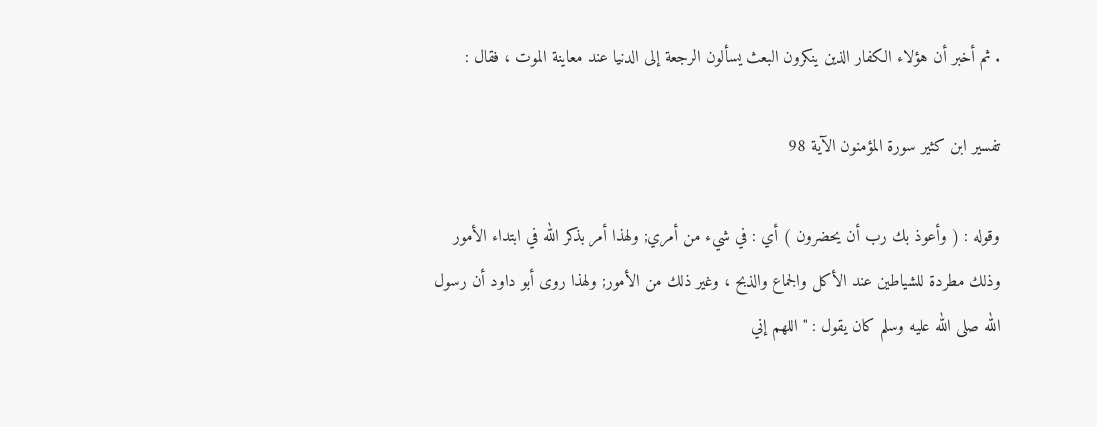. ثم أخبر أن هؤلاء الكفار الذين ينكرون البعث يسألون الرجعة إلى الدنيا عند معاينة الموت ، فقال :

تفسير ابن كثير سورة المؤمنون الآية 98

وقوله : ( وأعوذ بك رب أن يحضرون ) أي : في شيء من أمري; ولهذا أمر بذكر الله في ابتداء الأمور وذلك مطردة للشياطين عند الأكل والجماع والذبح ، وغير ذلك من الأمور; ولهذا روى أبو داود أن رسول الله صلى الله عليه وسلم كان يقول : " اللهم إني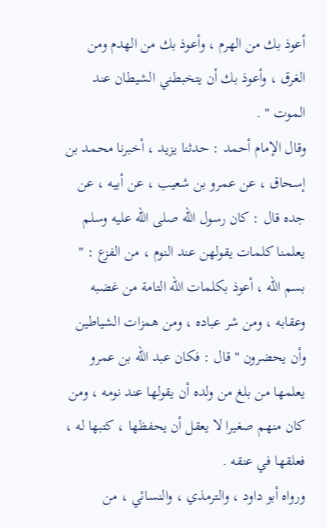أعوذ بك من الهرم ، وأعوذ بك من الهدم ومن الغرق ، وأعوذ بك أن يتخبطني الشيطان عند الموت " .
وقال الإمام أحمد : حدثنا يزيد ، أخبرنا محمد بن إسحاق ، عن عمرو بن شعيب ، عن أبيه ، عن جده قال : كان رسول الله صلى الله عليه وسلم يعلمنا كلمات يقولهن عند النوم ، من الفزع : " بسم الله ، أعوذ بكلمات الله التامة من غضبه وعقابه ، ومن شر عباده ، ومن همزات الشياطين وأن يحضرون " قال : فكان عبد الله بن عمرو يعلمها من بلغ من ولده أن يقولها عند نومه ، ومن كان منهم صغيرا لا يعقل أن يحفظها ، كتبها له ، فعلقها في عنقه .
ورواه أبو داود ، والترمذي ، والنسائي ، من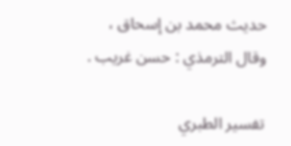حديث محمد بن إسحاق ، وقال الترمذي : حسن غريب .

تفسير الطبري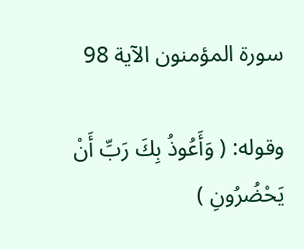سورة المؤمنون الآية 98

وقوله: ( وَأَعُوذُ بِكَ رَبِّ أَنْ يَحْضُرُونِ )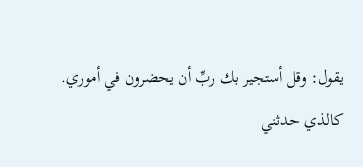يقول: وقل أستجير بك ربِّ أن يحضرون في أموري.
كالذي حدثني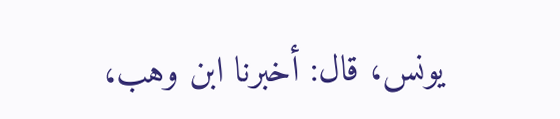يونس، قال: أخبرنا ابن وهب،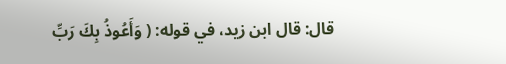قال: قال ابن زيد، في قوله: ( وَأَعُوذُ بِكَ رَبِّ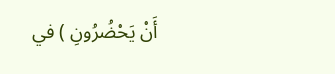أَنْ يَحْضُرُونِ ) في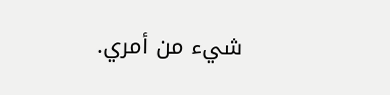شيء من أمري.